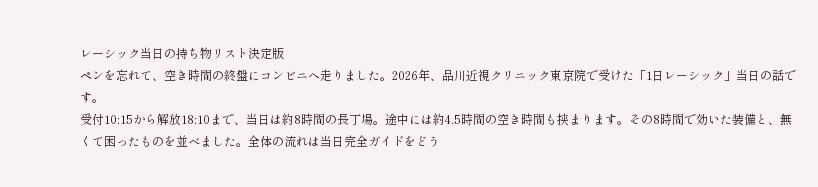レーシック当日の持ち物リスト決定版
ペンを忘れて、空き時間の終盤にコンビニへ走りました。2026年、品川近視クリニック東京院で受けた「1日レーシック」当日の話です。
受付10:15から解放18:10まで、当日は約8時間の長丁場。途中には約4.5時間の空き時間も挟まります。その8時間で効いた装備と、無くて困ったものを並べました。全体の流れは当日完全ガイドをどう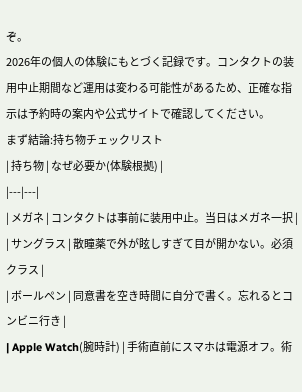ぞ。
2026年の個人の体験にもとづく記録です。コンタクトの装用中止期間など運用は変わる可能性があるため、正確な指示は予約時の案内や公式サイトで確認してください。
まず結論:持ち物チェックリスト
| 持ち物 | なぜ必要か(体験根拠) |
|---|---|
| メガネ | コンタクトは事前に装用中止。当日はメガネ一択 |
| サングラス | 散瞳薬で外が眩しすぎて目が開かない。必須クラス |
| ボールペン | 同意書を空き時間に自分で書く。忘れるとコンビニ行き |
| Apple Watch(腕時計) | 手術直前にスマホは電源オフ。術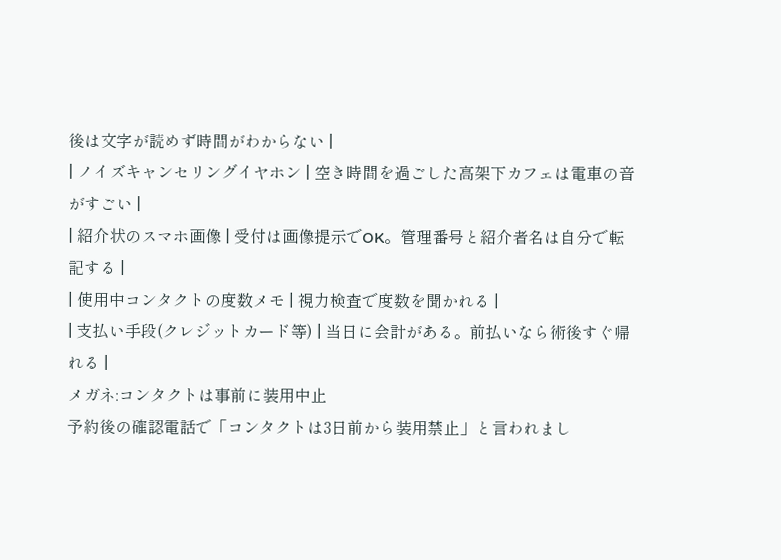後は文字が読めず時間がわからない |
| ノイズキャンセリングイヤホン | 空き時間を過ごした高架下カフェは電車の音がすごい |
| 紹介状のスマホ画像 | 受付は画像提示でOK。管理番号と紹介者名は自分で転記する |
| 使用中コンタクトの度数メモ | 視力検査で度数を聞かれる |
| 支払い手段(クレジットカード等) | 当日に会計がある。前払いなら術後すぐ帰れる |
メガネ:コンタクトは事前に装用中止
予約後の確認電話で「コンタクトは3日前から装用禁止」と言われまし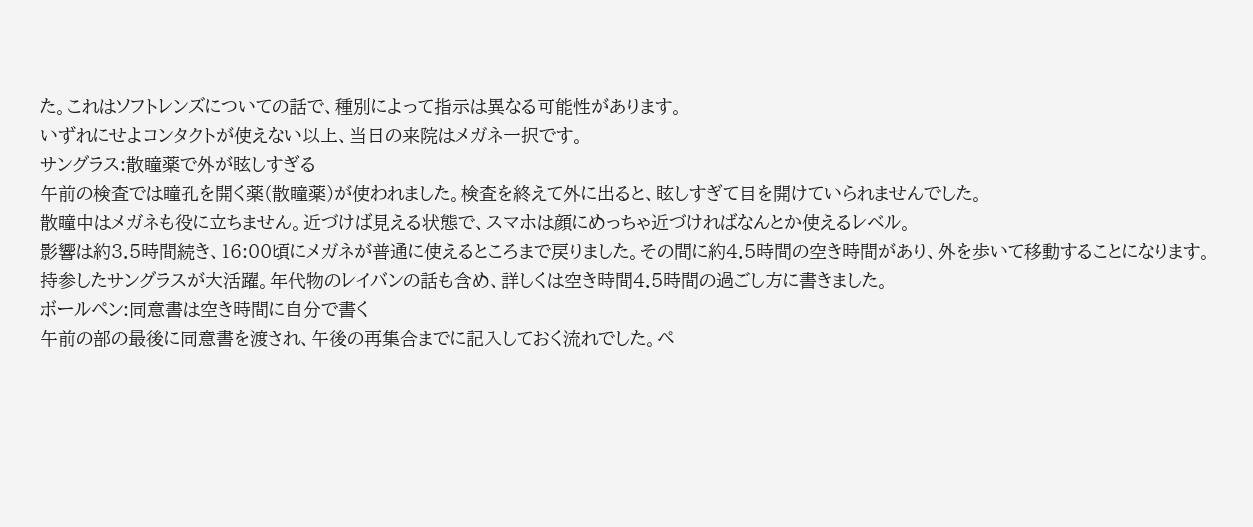た。これはソフトレンズについての話で、種別によって指示は異なる可能性があります。
いずれにせよコンタクトが使えない以上、当日の来院はメガネ一択です。
サングラス:散瞳薬で外が眩しすぎる
午前の検査では瞳孔を開く薬(散瞳薬)が使われました。検査を終えて外に出ると、眩しすぎて目を開けていられませんでした。
散瞳中はメガネも役に立ちません。近づけば見える状態で、スマホは顔にめっちゃ近づければなんとか使えるレベル。
影響は約3.5時間続き、16:00頃にメガネが普通に使えるところまで戻りました。その間に約4.5時間の空き時間があり、外を歩いて移動することになります。
持参したサングラスが大活躍。年代物のレイバンの話も含め、詳しくは空き時間4.5時間の過ごし方に書きました。
ボールペン:同意書は空き時間に自分で書く
午前の部の最後に同意書を渡され、午後の再集合までに記入しておく流れでした。ペ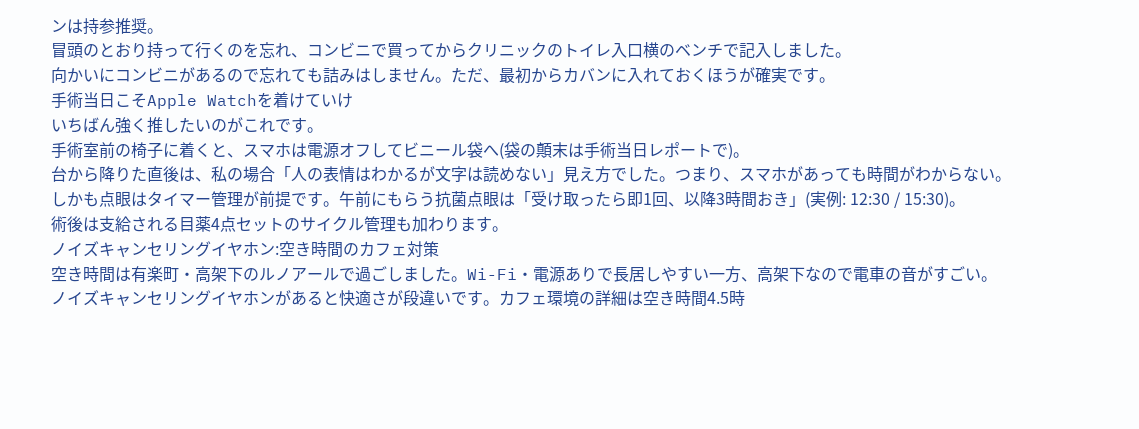ンは持参推奨。
冒頭のとおり持って行くのを忘れ、コンビニで買ってからクリニックのトイレ入口横のベンチで記入しました。
向かいにコンビニがあるので忘れても詰みはしません。ただ、最初からカバンに入れておくほうが確実です。
手術当日こそApple Watchを着けていけ
いちばん強く推したいのがこれです。
手術室前の椅子に着くと、スマホは電源オフしてビニール袋へ(袋の顛末は手術当日レポートで)。
台から降りた直後は、私の場合「人の表情はわかるが文字は読めない」見え方でした。つまり、スマホがあっても時間がわからない。
しかも点眼はタイマー管理が前提です。午前にもらう抗菌点眼は「受け取ったら即1回、以降3時間おき」(実例: 12:30 / 15:30)。
術後は支給される目薬4点セットのサイクル管理も加わります。
ノイズキャンセリングイヤホン:空き時間のカフェ対策
空き時間は有楽町・高架下のルノアールで過ごしました。Wi-Fi・電源ありで長居しやすい一方、高架下なので電車の音がすごい。
ノイズキャンセリングイヤホンがあると快適さが段違いです。カフェ環境の詳細は空き時間4.5時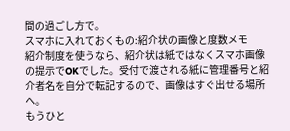間の過ごし方で。
スマホに入れておくもの:紹介状の画像と度数メモ
紹介制度を使うなら、紹介状は紙ではなくスマホ画像の提示でOKでした。受付で渡される紙に管理番号と紹介者名を自分で転記するので、画像はすぐ出せる場所へ。
もうひと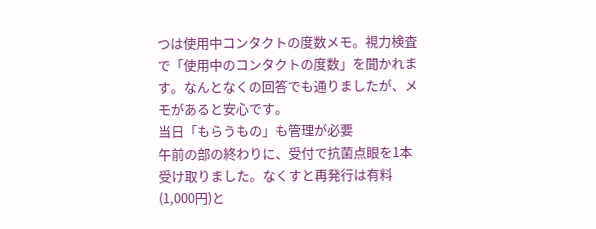つは使用中コンタクトの度数メモ。視力検査で「使用中のコンタクトの度数」を聞かれます。なんとなくの回答でも通りましたが、メモがあると安心です。
当日「もらうもの」も管理が必要
午前の部の終わりに、受付で抗菌点眼を1本受け取りました。なくすと再発行は有料(1,000円)と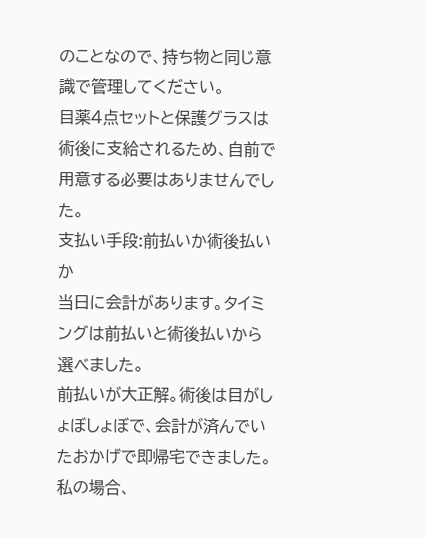のことなので、持ち物と同じ意識で管理してください。
目薬4点セットと保護グラスは術後に支給されるため、自前で用意する必要はありませんでした。
支払い手段:前払いか術後払いか
当日に会計があります。タイミングは前払いと術後払いから選べました。
前払いが大正解。術後は目がしょぼしょぼで、会計が済んでいたおかげで即帰宅できました。
私の場合、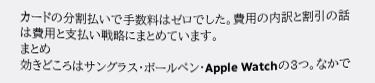カードの分割払いで手数料はゼロでした。費用の内訳と割引の話は費用と支払い戦略にまとめています。
まとめ
効きどころはサングラス・ボールペン・Apple Watchの3つ。なかで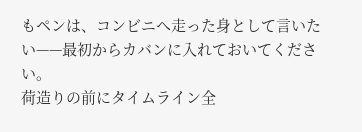もペンは、コンビニへ走った身として言いたい——最初からカバンに入れておいてください。
荷造りの前にタイムライン全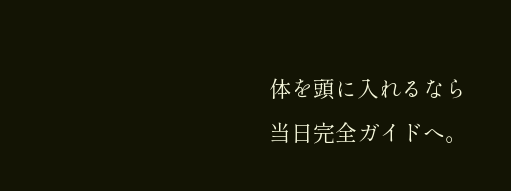体を頭に入れるなら当日完全ガイドへ。